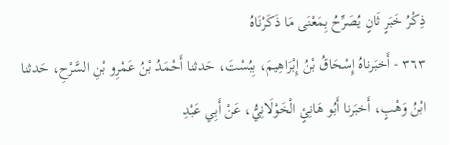ذِكْرُ خَبَرٍ ثَانٍ يُصَرِّحُ بِمَعْنَى مَا ذَكَرْنَاهُ
٣٦٣ - أَخبَرناهُ إِسْحَاقُ بْنُ إِبْرَاهِيمَ، بِبُسْتَ، حَدثنا أَحْمَدُ بْنُ عَمْرِو بْنِ السَّرْحِ، حَدثنا ابْنُ وَهْبٍ، أَخبَرنا أَبُو هَانِئٍ الْخَوْلَانِيُّ، عَنْ أَبِي عَبْدِ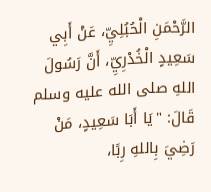الرَّحْمَنِ الْحُبُلِيِّ، عَنْ أَبِي سَعِيدٍ الْخُدْرِيِّ، أَنَّ رَسُولَ اللهِ صلى الله عليه وسلم قَالَ: "يَا أَبَا سَعِيدٍ، مَنْ رَضِيَ بِاللهِ رِبًا،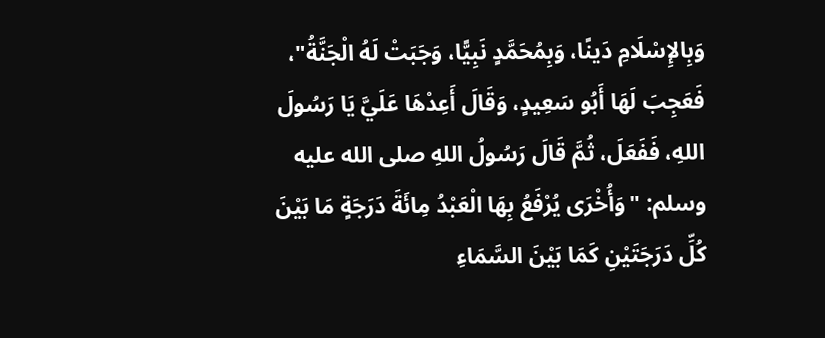وَبِالإِسْلَامِ دَينًا، وَبِمُحَمَّدٍ نَبِيًّا، وَجَبَتْ لَهُ الْجَنَّةُ"، فَعَجِبَ لَهَا أَبُو سَعِيدٍ، وَقَالَ أَعِدْهَا عَلَيَّ يَا رَسُولَ اللهِ، فَفَعَلَ، ثُمَّ قَالَ رَسُولُ اللهِ صلى الله عليه وسلم: "وَأُخْرَى يُرْفَعُ بِهَا الْعَبْدُ مِائَةَ دَرَجَةٍ مَا بَيْنَ كُلِّ دَرَجَتَيْنِ كَمَا بَيْنَ السَّمَاءِ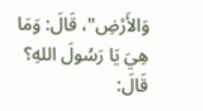وَالأَرْضِ"، قَالَ: وَمَا هِيَ يَا رَسُولَ اللهِ؟ قَالَ: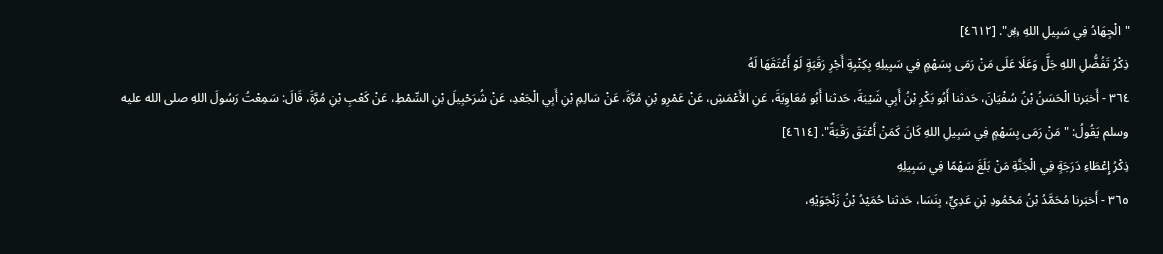"الْجِهَادُ فِي سَبِيلِ اللهِ ﷿". [٤٦١٢]
ذِكْرُ تَفُضُّلِ اللهِ جَلَّ وَعَلَا عَلَى مَنْ رَمَى بِسَهْمٍ فِي سَبِيلِهِ بِكِتْبِةِ أَجْرِ رَقَبَةٍ لَوْ أَعْتَقَهَا لَهُ
٣٦٤ - أَخبَرنا الْحَسَنُ بْنُ سُفْيَانَ، حَدثنا أَبُو بَكْرِ بْنُ أَبِي شَيْبَةَ، حَدثنا أَبُو مُعَاوِيَةَ، عَنِ الأَعْمَشِ، عَنْ عَمْرِو بْنِ مُرَّةَ، عَنْ سَالِمِ بْنِ أَبِي الْجَعْدِ، عَنْ شُرَحْبِيلَ بْنِ السِّمْطِ، عَنْ كَعْبِ بْنِ مُرَّةَ، قَالَ: سَمِعْتُ رَسُولَ اللهِ صلى الله عليه وسلم يَقُولُ: "مَنْ رَمَى بِسَهْمٍ فِي سَبِيلِ اللهِ كَانَ كَمَنْ أَعْتَقَ رَقَبَةً". [٤٦١٤]
ذِكْرُ إِعْطَاءِ دَرَجَةٍ فِي الْجَنَّةِ مَنْ بَلَغَ سَهْمًا فِي سَبِيلِهِ
٣٦٥ - أَخبَرنا مُحَمَّدُ بْنُ مَحْمُودِ بْنِ عَدِيٍّ، بِنَسَا، حَدثنا حُمَيْدُ بْنُ زَنْجَوَيْهِ،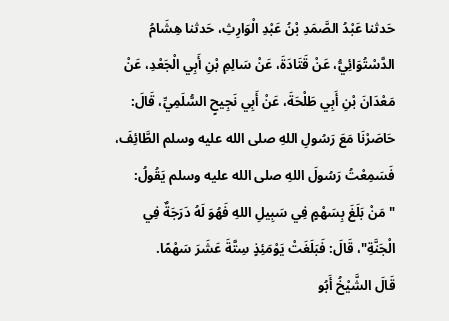حَدثنا عَبْدُ الصَّمَدِ بْنُ عَبْدِ الْوَارِثِ، حَدثنا هِشَامُ الدَّسْتُوَائِيُّ، عَنْ قَتَادَةَ، عَنْ سَالِمِ بْنِ أَبِي الْجَعْدِ، عَنْ مَعْدَانَ بْنِ أَبِي طَلْحَةَ، عَنْ أَبِي نَجِيحٍ السُّلَمِيِّ، قَالَ: حَاصَرْنَا مَعَ رَسُولِ اللهِ صلى الله عليه وسلم الطَّائِفَ، فَسَمِعْتُ رَسُولَ اللهِ صلى الله عليه وسلم يَقُولُ: "مَنْ بَلَغَ بِسَهْمٍ فِي سَبِيلِ اللهِ فَهُوَ لَهُ دَرَجَةٌ فِي الْجَنَّةِ"، قَالَ: فَبَلَغَتْ يَوْمَئِذٍ سِتَّةَ عَشَرَ سَهْمًا.
قَالَ الشَّيْخُ أَبُو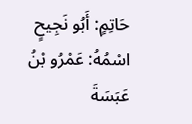حَاتِمٍ: أَبُو نَجِيحٍ اسْمُهُ: عَمْرُو بْنُ عَبَسَةَ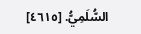السُّلَمِيُّ. [٤٦١٥]